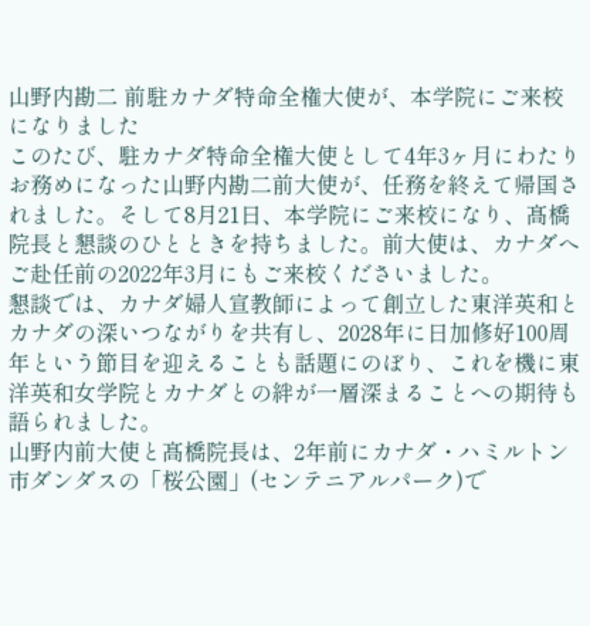山野内勘二 前駐カナダ特命全権大使が、本学院にご来校になりました
このたび、駐カナダ特命全権大使として4年3ヶ月にわたりお務めになった山野内勘二前大使が、任務を終えて帰国されました。そして8月21日、本学院にご来校になり、髙橋院長と懇談のひとときを持ちました。前大使は、カナダへご赴任前の2022年3月にもご来校くださいました。
懇談では、カナダ婦人宣教師によって創立した東洋英和とカナダの深いつながりを共有し、2028年に日加修好100周年という節目を迎えることも話題にのぼり、これを機に東洋英和女学院とカナダとの絆が一層深まることへの期待も語られました。
山野内前大使と髙橋院長は、2年前にカナダ・ハミルトン市ダンダスの「桜公園」(センテニアルパーク)で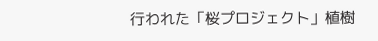行われた「桜プロジェクト」植樹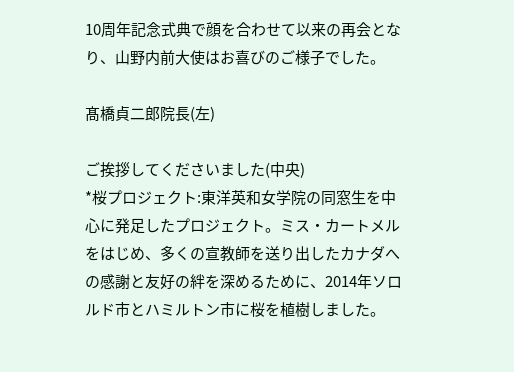10周年記念式典で顔を合わせて以来の再会となり、山野内前大使はお喜びのご様子でした。

髙橋貞二郎院長(左)

ご挨拶してくださいました(中央)
*桜プロジェクト:東洋英和女学院の同窓生を中心に発足したプロジェクト。ミス・カートメルをはじめ、多くの宣教師を送り出したカナダへの感謝と友好の絆を深めるために、2014年ソロルド市とハミルトン市に桜を植樹しました。